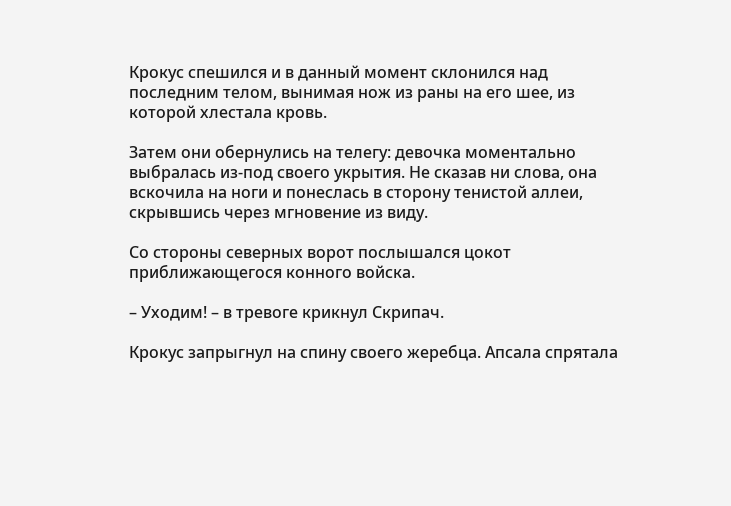Крокус спешился и в данный момент склонился над последним телом, вынимая нож из раны на его шее, из которой хлестала кровь.

Затем они обернулись на телегу: девочка моментально выбралась из-под своего укрытия. Не сказав ни слова, она вскочила на ноги и понеслась в сторону тенистой аллеи, скрывшись через мгновение из виду.

Со стороны северных ворот послышался цокот приближающегося конного войска.

– Уходим! – в тревоге крикнул Скрипач.

Крокус запрыгнул на спину своего жеребца. Апсала спрятала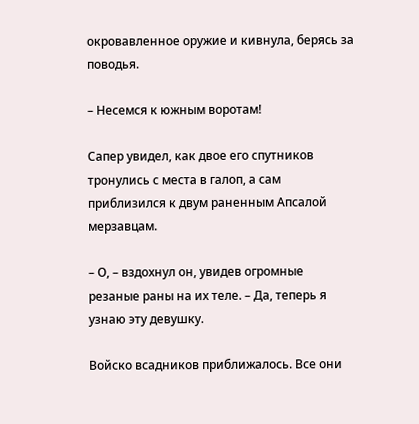окровавленное оружие и кивнула, берясь за поводья.

– Несемся к южным воротам!

Сапер увидел, как двое его спутников тронулись с места в галоп, а сам приблизился к двум раненным Апсалой мерзавцам.

– О, – вздохнул он, увидев огромные резаные раны на их теле. – Да, теперь я узнаю эту девушку.

Войско всадников приближалось. Все они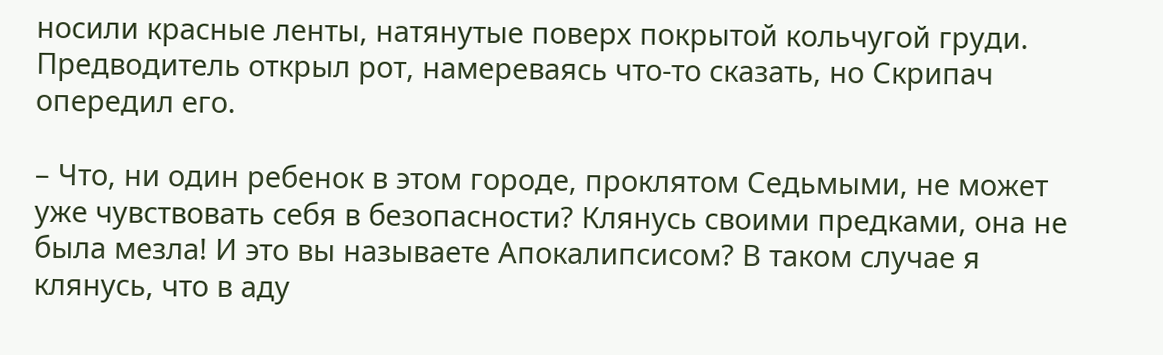носили красные ленты, натянутые поверх покрытой кольчугой груди. Предводитель открыл рот, намереваясь что-то сказать, но Скрипач опередил его.

– Что, ни один ребенок в этом городе, проклятом Седьмыми, не может уже чувствовать себя в безопасности? Клянусь своими предками, она не была мезла! И это вы называете Апокалипсисом? В таком случае я клянусь, что в аду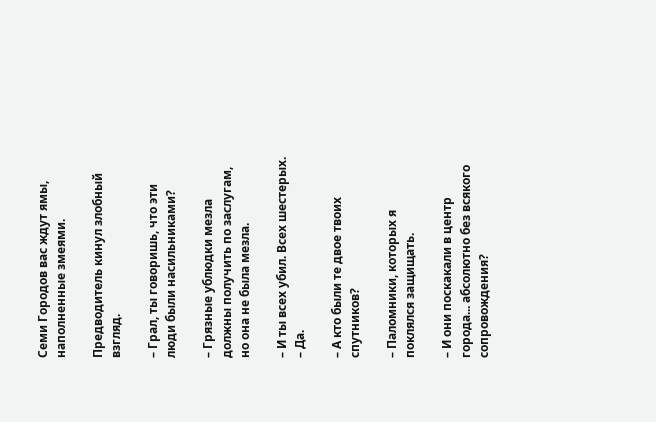Семи Городов вас ждут ямы, наполненные змеями.

Предводитель кинул злобный взгляд.

– Грал, ты говоришь, что эти люди были насильниками?

– Грязные ублюдки мезла должны получить по заслугам, но она не была мезла.

– И ты всех убил. Всех шестерых. – Да.

– А кто были те двое твоих спутников?

– Паломники, которых я поклялся защищать.

– И они поскакали в центр города... абсолютно без всякого сопровождения?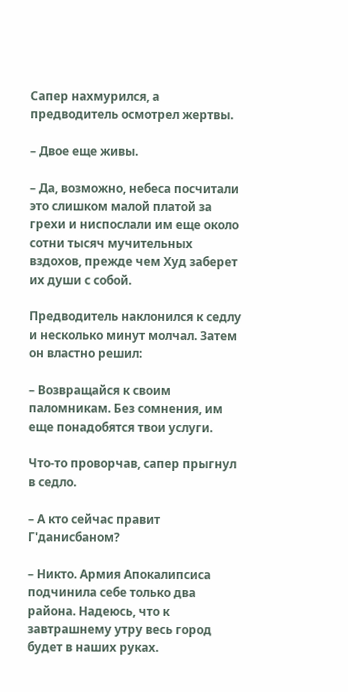Сапер нахмурился, а предводитель осмотрел жертвы.

– Двое еще живы.

– Да, возможно, небеса посчитали это слишком малой платой за грехи и ниспослали им еще около сотни тысяч мучительных вздохов, прежде чем Худ заберет их души с собой.

Предводитель наклонился к седлу и несколько минут молчал. Затем он властно решил:

– Возвращайся к своим паломникам. Без сомнения, им еще понадобятся твои услуги.

Что-то проворчав, сапер прыгнул в седло.

– А кто сейчас правит Г'данисбаном?

– Никто. Армия Апокалипсиса подчинила себе только два района. Надеюсь, что к завтрашнему утру весь город будет в наших руках.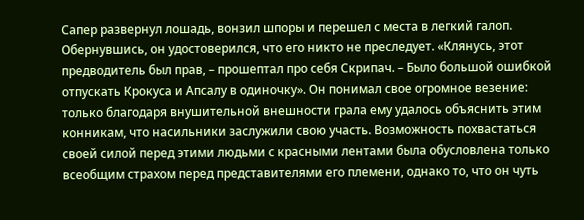Сапер развернул лошадь, вонзил шпоры и перешел с места в легкий галоп. Обернувшись, он удостоверился, что его никто не преследует. «Клянусь, этот предводитель был прав, – прошептал про себя Скрипач. – Было большой ошибкой отпускать Крокуса и Апсалу в одиночку». Он понимал свое огромное везение: только благодаря внушительной внешности грала ему удалось объяснить этим конникам, что насильники заслужили свою участь. Возможность похвастаться своей силой перед этими людьми с красными лентами была обусловлена только всеобщим страхом перед представителями его племени, однако то, что он чуть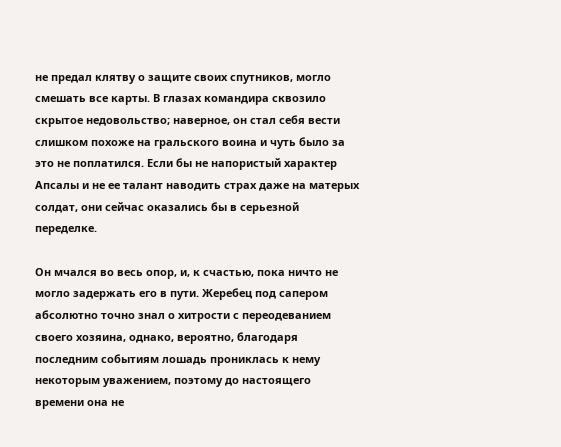не предал клятву о защите своих спутников, могло смешать все карты. В глазах командира сквозило скрытое недовольство; наверное, он стал себя вести слишком похоже на гральского воина и чуть было за это не поплатился. Если бы не напористый характер Апсалы и не ее талант наводить страх даже на матерых солдат, они сейчас оказались бы в серьезной переделке.

Он мчался во весь опор, и, к счастью, пока ничто не могло задержать его в пути. Жеребец под сапером абсолютно точно знал о хитрости с переодеванием своего хозяина, однако, вероятно, благодаря последним событиям лошадь прониклась к нему некоторым уважением, поэтому до настоящего времени она не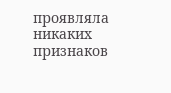проявляла никаких признаков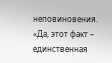неповиновения. «Да, этот факт – единственная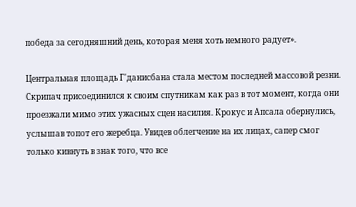победа за сегодняшний день, которая меня хоть немного радует».

Центральная площадь Г'данисбана стала местом последней массовой резни. Скрипач присоединился к своим спутникам как раз в тот момент, когда они проезжали мимо этих ужасных сцен насилия. Крокус и Апсала обернулись, услышав топот его жеребца. Увидев облегчение на их лицах, сапер смог только кивнуть в знак того, что все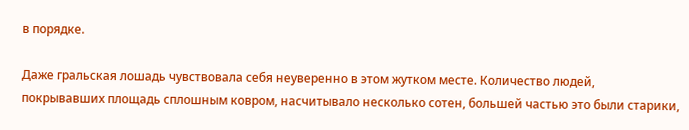в порядке.

Даже гральская лошадь чувствовала себя неуверенно в этом жутком месте. Количество людей, покрывавших площадь сплошным ковром, насчитывало несколько сотен, большей частью это были старики,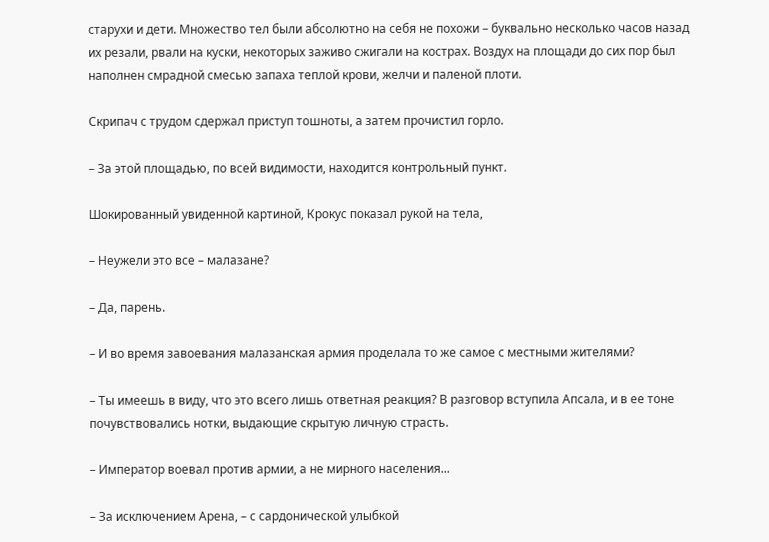старухи и дети. Множество тел были абсолютно на себя не похожи – буквально несколько часов назад их резали, рвали на куски, некоторых заживо сжигали на кострах. Воздух на площади до сих пор был наполнен смрадной смесью запаха теплой крови, желчи и паленой плоти.

Скрипач с трудом сдержал приступ тошноты, а затем прочистил горло.

– За этой площадью, по всей видимости, находится контрольный пункт.

Шокированный увиденной картиной, Крокус показал рукой на тела,

– Неужели это все – малазане?

– Да, парень.

– И во время завоевания малазанская армия проделала то же самое с местными жителями?

– Ты имеешь в виду, что это всего лишь ответная реакция? В разговор вступила Апсала, и в ее тоне почувствовались нотки, выдающие скрытую личную страсть.

– Император воевал против армии, а не мирного населения...

– За исключением Арена, – с сардонической улыбкой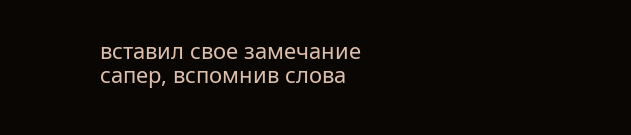вставил свое замечание сапер, вспомнив слова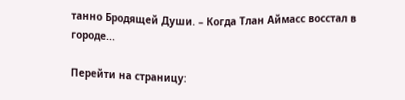танно Бродящей Души. – Когда Тлан Аймасс восстал в городе...

Перейти на страницу: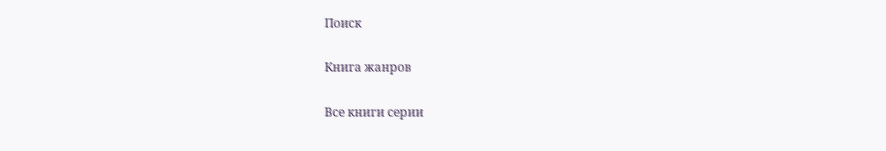Поиск

Книга жанров

Все книги серии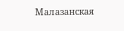Малазанская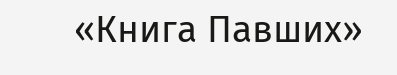«Книга Павших»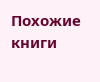Похожие книги